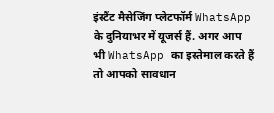इंस्टैंट मैसेजिंग प्लेटफॉर्म WhatsApp के दुनियाभर में यूजर्स हैं. अगर आप भी WhatsApp का इस्तेमाल करते हैं तो आपको सावधान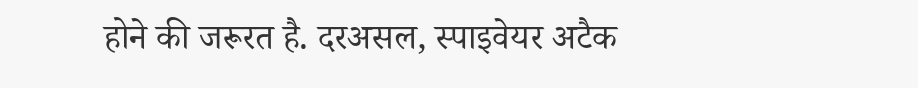होने की जरूरत है. दरअसल, स्पाइवेयर अटैक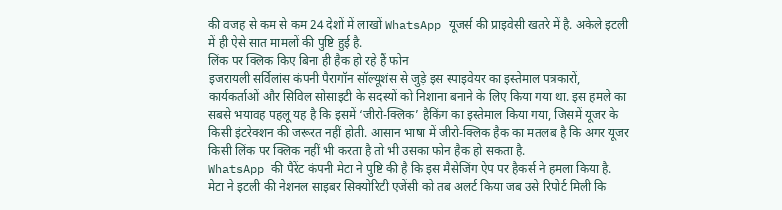की वजह से कम से कम 24 देशों में लाखों WhatsApp यूजर्स की प्राइवेसी खतरे में है. अकेले इटली में ही ऐसे सात मामलों की पुष्टि हुई है.
लिंक पर क्लिक किए बिना ही हैक हो रहे हैं फोन
इजरायली सर्विलांस कंपनी पैरागॉन सॉल्यूशंस से जुड़े इस स्पाइवेयर का इस्तेमाल पत्रकारों, कार्यकर्ताओं और सिविल सोसाइटी के सदस्यों को निशाना बनाने के लिए किया गया था. इस हमले का सबसे भयावह पहलू यह है कि इसमें ‘जीरो-क्लिक’ हैकिंग का इस्तेमाल किया गया, जिसमें यूजर के किसी इंटरेक्शन की जरूरत नहीं होती. आसान भाषा में जीरो-क्लिक हैक का मतलब है कि अगर यूजर किसी लिंक पर क्लिक नहीं भी करता है तो भी उसका फोन हैक हो सकता है.
WhatsApp की पैरेंट कंपनी मेटा ने पुष्टि की है कि इस मैसेजिंग ऐप पर हैकर्स ने हमला किया है. मेटा ने इटली की नेशनल साइबर सिक्योरिटी एजेंसी को तब अलर्ट किया जब उसे रिपोर्ट मिली कि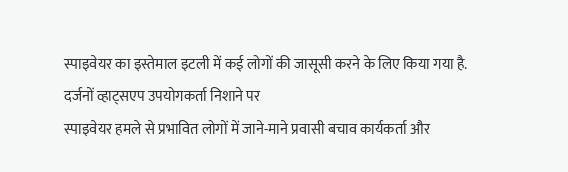स्पाइवेयर का इस्तेमाल इटली में कई लोगों की जासूसी करने के लिए किया गया है.
दर्जनों व्हाट्सएप उपयोगकर्ता निशाने पर
स्पाइवेयर हमले से प्रभावित लोगों में जाने-माने प्रवासी बचाव कार्यकर्ता और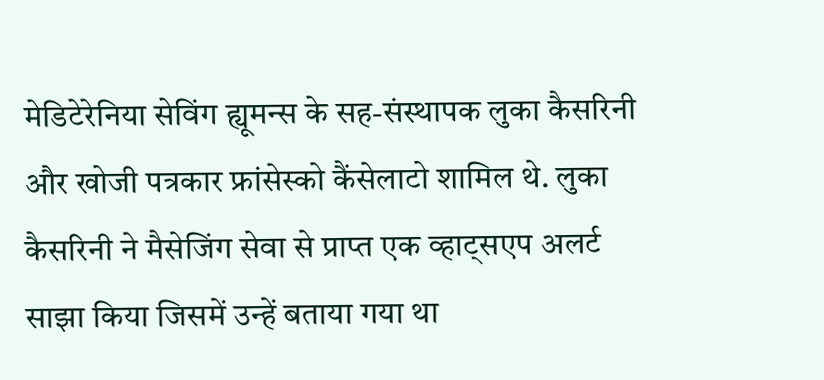मेडिटेरेनिया सेविंग ह्यूमन्स के सह-संस्थापक लुका कैसरिनी और खोजी पत्रकार फ्रांसेस्को कैंसेलाटो शामिल थे. लुका कैसरिनी ने मैसेजिंग सेवा से प्राप्त एक व्हाट्सएप अलर्ट साझा किया जिसमें उन्हें बताया गया था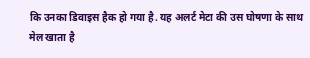कि उनका डिवाइस हैक हो गया है. यह अलर्ट मेटा की उस घोषणा के साथ मेल खाता है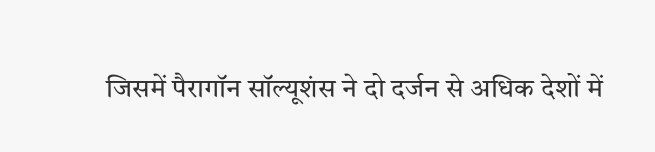जिसमें पैरागॉन सॉल्यूशंस ने दो दर्जन से अधिक देशों में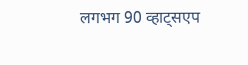लगभग 90 व्हाट्सएप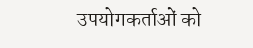उपयोगकर्ताओं को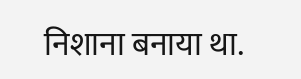निशाना बनाया था.